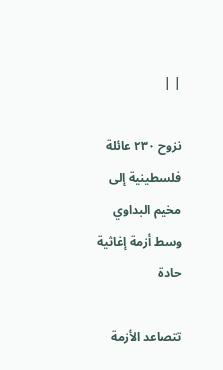| |

نزوح ٢٣٠ عائلة فلسطينية إلى مخيم البداوي وسط أزمة إغاثية حادة

تتصاعد الأزمة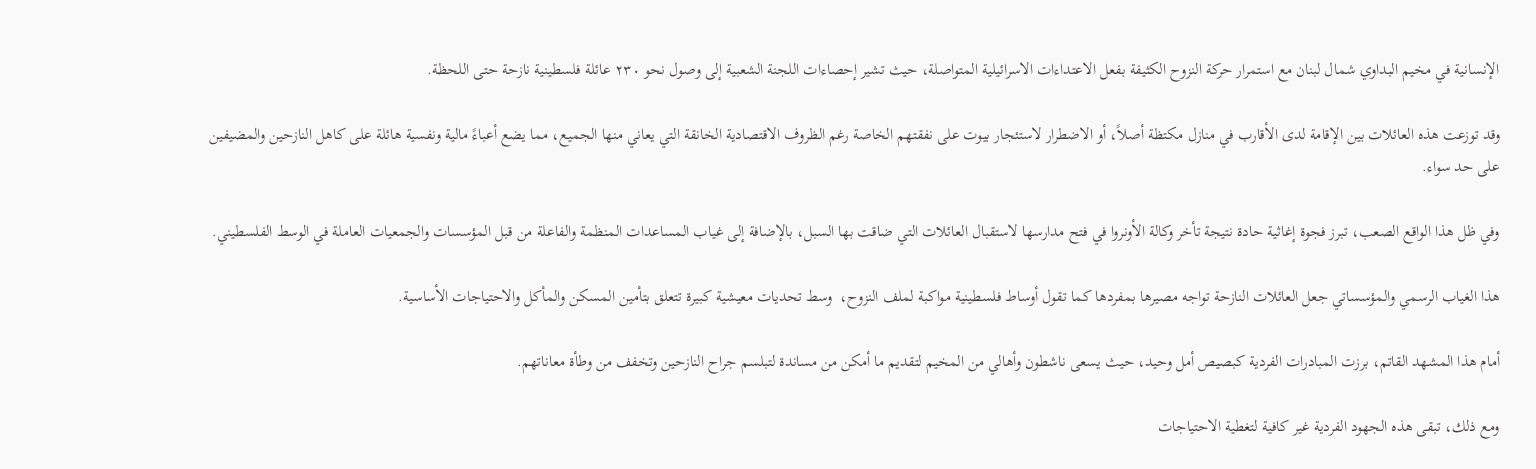الإنسانية في مخيم البداوي شمال لبنان مع استمرار حركة النزوح الكثيفة بفعل الاعتداءات الاسرائيلية المتواصلة، حيث تشير إحصاءات اللجنة الشعبية إلى وصول نحو ٢٣٠ عائلة فلسطينية نازحة حتى اللحظة.

وقد توزعت هذه العائلات بين الإقامة لدى الأقارب في منازل مكتظة أصلاً، أو الاضطرار لاستئجار بيوت على نفقتهم الخاصة رغم الظروف الاقتصادية الخانقة التي يعاني منها الجميع، مما يضع أعباءً مالية ونفسية هائلة على كاهل النازحين والمضيفين على حد سواء.

وفي ظل هذا الواقع الصعب، تبرز فجوة إغاثية حادة نتيجة تأخر وكالة الأونروا في فتح مدارسها لاستقبال العائلات التي ضاقت بها السبل، بالإضافة إلى غياب المساعدات المنظمة والفاعلة من قبل المؤسسات والجمعيات العاملة في الوسط الفلسطيني.

هذا الغياب الرسمي والمؤسساتي جعل العائلات النازحة تواجه مصيرها بمفردها كما تقول أوساط فلسطينية مواكبة لملف النزوح،  وسط تحديات معيشية كبيرة تتعلق بتأمين المسكن والمأكل والاحتياجات الأساسية.

أمام هذا المشهد القاتم، برزت المبادرات الفردية كبصيص أمل وحيد، حيث يسعى ناشطون وأهالي من المخيم لتقديم ما أمكن من مساندة لتبلسم جراح النازحين وتخفف من وطأة معاناتهم.

ومع ذلك، تبقى هذه الجهود الفردية غير كافية لتغطية الاحتياجات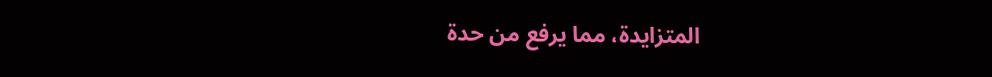المتزايدة، مما يرفع من حدة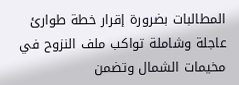المطالبات بضرورة إقرار خطة طوارئ عاجلة وشاملة تواكب ملف النزوح في مخيمات الشمال وتضمن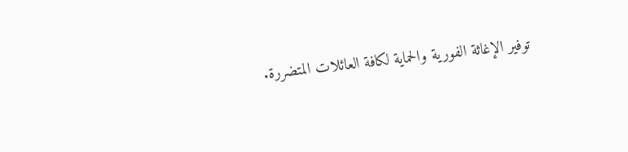توفير الإغاثة الفورية والحماية لكافة العائلات المتضررة.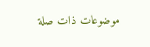موضوعات ذات صلة